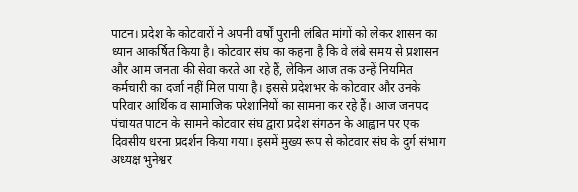पाटन। प्रदेश के कोटवारों ने अपनी वर्षों पुरानी लंबित मांगों को लेकर शासन का ध्यान आकर्षित किया है। कोटवार संघ का कहना है कि वे लंबे समय से प्रशासन और आम जनता की सेवा करते आ रहे हैं, लेकिन आज तक उन्हें नियमित कर्मचारी का दर्जा नहीं मिल पाया है। इससे प्रदेशभर के कोटवार और उनके परिवार आर्थिक व सामाजिक परेशानियों का सामना कर रहे हैं। आज जनपद पंचायत पाटन के सामने कोटवार संघ द्वारा प्रदेश संगठन के आह्वान पर एक दिवसीय धरना प्रदर्शन किया गया। इसमें मुख्य रूप से कोटवार संघ के दुर्ग संभाग अध्यक्ष भुनेश्वर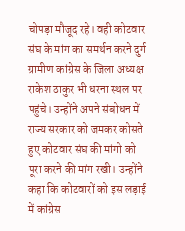चोपड़ा मौजूद रहे। वही कोटवार संघ के मांग का समर्थन करने दुर्ग ग्रामीण कांग्रेस के जिला अध्यक्ष राकेश ठाकुर भी धरना स्थल पर पहुंचे। उन्होंने अपने संबोधन में राज्य सरकार को जमकर कोसते हुए कोटवार संघ की मांगो को पूरा करने की मांग रखी। उन्होंने कहा कि कोटवारों को इस लड़ाई में कांग्रेस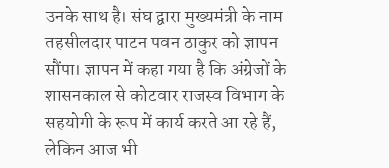उनके साथ है। संघ द्वारा मुख्यमंत्री के नाम तहसीलदार पाटन पवन ठाकुर को ज्ञापन सौंपा। ज्ञापन में कहा गया है कि अंग्रेजों के शासनकाल से कोटवार राजस्व विभाग के सहयोगी के रूप में कार्य करते आ रहे हैं, लेकिन आज भी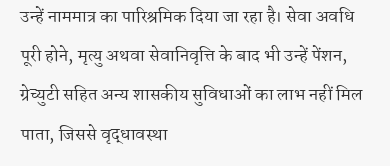उन्हें नाममात्र का पारिश्रमिक दिया जा रहा है। सेवा अवधि पूरी होने, मृत्यु अथवा सेवानिवृत्ति के बाद भी उन्हें पेंशन, ग्रेच्युटी सहित अन्य शासकीय सुविधाओं का लाभ नहीं मिल पाता, जिससे वृद्धावस्था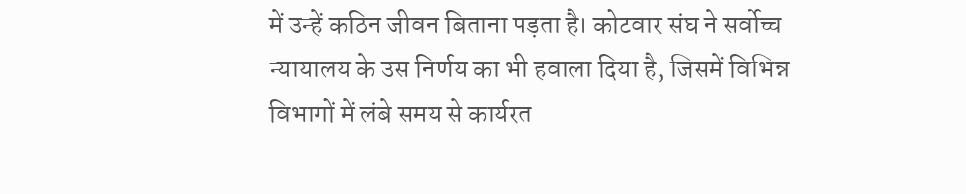में उन्हें कठिन जीवन बिताना पड़ता है। कोटवार संघ ने सर्वोच्च न्यायालय के उस निर्णय का भी हवाला दिया है, जिसमें विभिन्न विभागों में लंबे समय से कार्यरत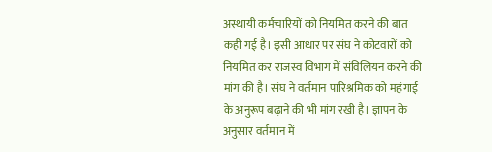अस्थायी कर्मचारियों को नियमित करने की बात कही गई है। इसी आधार पर संघ ने कोटवारों को नियमित कर राजस्व विभाग में संविलियन करने की मांग की है। संघ ने वर्तमान पारिश्रमिक को महंगाई के अनुरूप बढ़ाने की भी मांग रखी है। ज्ञापन के अनुसार वर्तमान में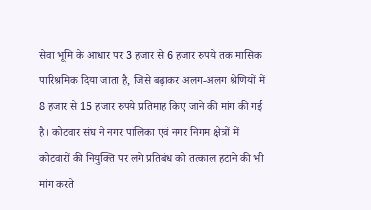सेवा भूमि के आधार पर 3 हजार से 6 हजार रुपये तक मासिक पारिश्रमिक दिया जाता है, जिसे बढ़ाकर अलग-अलग श्रेणियों में 8 हजार से 15 हजार रुपये प्रतिमाह किए जाने की मांग की गई है। कोटवार संघ ने नगर पालिका एवं नगर निगम क्षेत्रों में कोटवारों की नियुक्ति पर लगे प्रतिबंध को तत्काल हटाने की भी मांग करते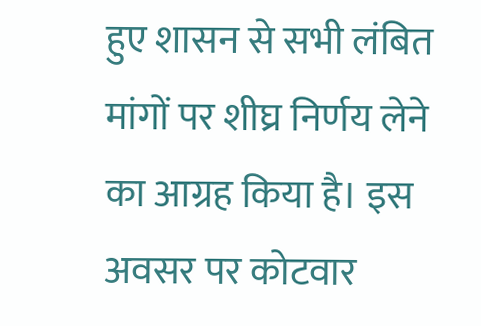हुए शासन से सभी लंबित मांगों पर शीघ्र निर्णय लेने का आग्रह किया है। इस अवसर पर कोटवार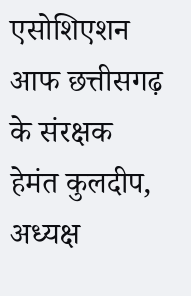एसोशिएशन आफ छत्तीसगढ़ के संरक्षक हेमंत कुलदीप, अध्यक्ष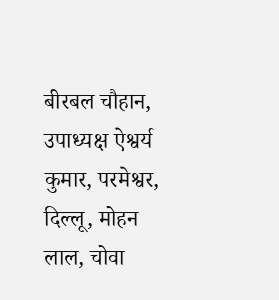बीरबल चौहान, उपाध्यक्ष ऐश्वर्य कुमार, परमेश्वर, दिल्लू, मोहन लाल, चोवा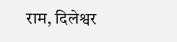राम, दिलेश्वर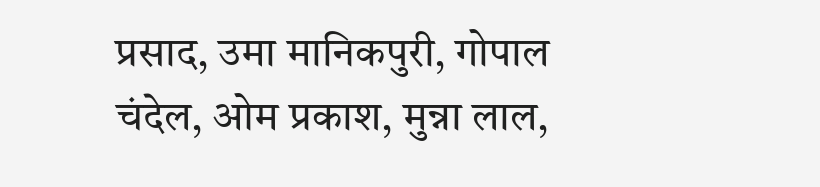प्रसाद, उमा मानिकपुरी, गोपाल चंदेल, ओम प्रकाश, मुन्ना लाल,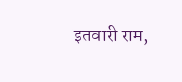इतवारी राम,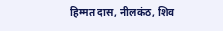हिम्मत दास, नीलकंठ, शिव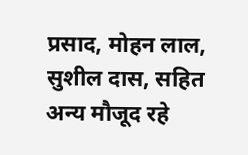प्रसाद, मोहन लाल, सुशील दास, सहित अन्य मौजूद रहे